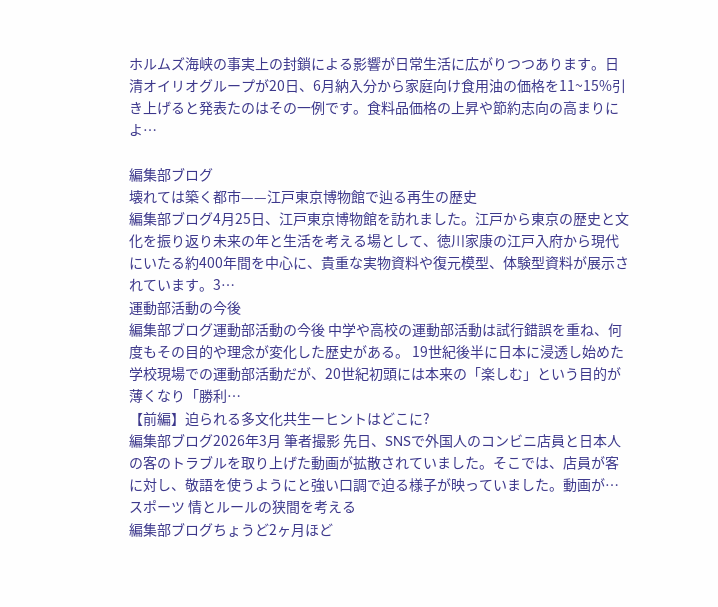ホルムズ海峡の事実上の封鎖による影響が日常生活に広がりつつあります。日清オイリオグループが20日、6月納入分から家庭向け食用油の価格を11~15%引き上げると発表たのはその一例です。食料品価格の上昇や節約志向の高まりによ…

編集部ブログ
壊れては築く都市——江戸東京博物館で辿る再生の歴史
編集部ブログ4月25日、江戸東京博物館を訪れました。江戸から東京の歴史と文化を振り返り未来の年と生活を考える場として、徳川家康の江戸入府から現代にいたる約400年間を中心に、貴重な実物資料や復元模型、体験型資料が展示されています。3…
運動部活動の今後
編集部ブログ運動部活動の今後 中学や高校の運動部活動は試行錯誤を重ね、何度もその目的や理念が変化した歴史がある。 19世紀後半に日本に浸透し始めた学校現場での運動部活動だが、20世紀初頭には本来の「楽しむ」という目的が薄くなり「勝利…
【前編】迫られる多文化共生ーヒントはどこに?
編集部ブログ2026年3月 筆者撮影 先日、SNSで外国人のコンビニ店員と日本人の客のトラブルを取り上げた動画が拡散されていました。そこでは、店員が客に対し、敬語を使うようにと強い口調で迫る様子が映っていました。動画が…
スポーツ 情とルールの狭間を考える
編集部ブログちょうど2ヶ月ほど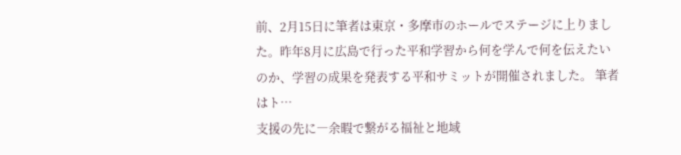前、2月15日に筆者は東京・多摩市のホールでステージに上りました。昨年8月に広島で行った平和学習から何を学んで何を伝えたいのか、学習の成果を発表する平和サミットが開催されました。 筆者はト…
支援の先に―余暇で繋がる福祉と地域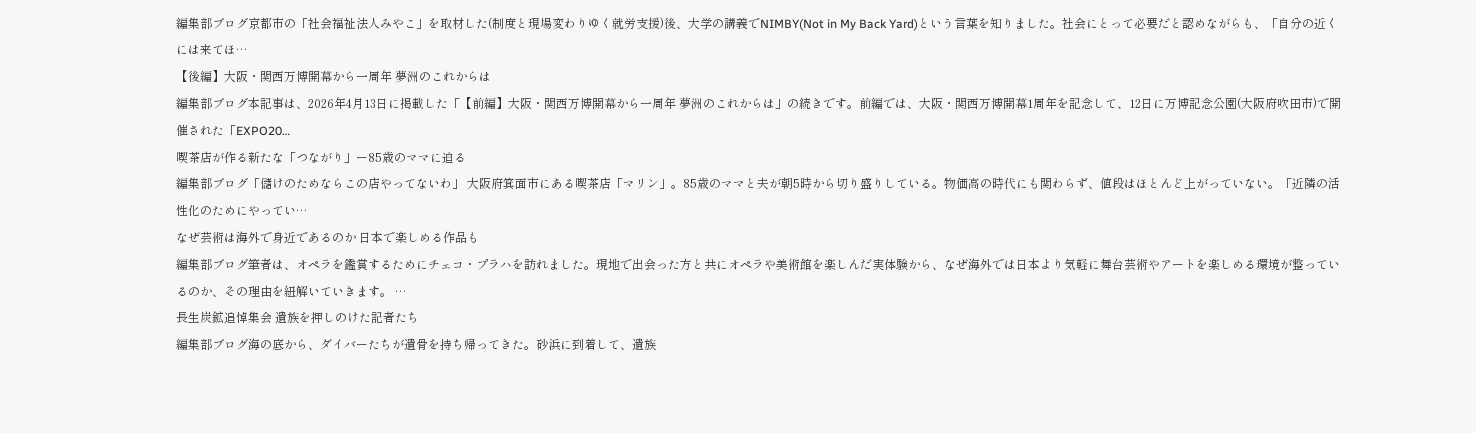編集部ブログ京都市の「社会福祉法人みやこ」を取材した(制度と現場変わりゆく就労支援)後、大学の講義でNIMBY(Not in My Back Yard)という言葉を知りました。社会にとって必要だと認めながらも、「自分の近くには来てほ…
【後編】大阪・関西万博開幕から一周年 夢洲のこれからは
編集部ブログ本記事は、2026年4月13日に掲載した「【前編】大阪・関西万博開幕から一周年 夢洲のこれからは」の続きです。前編では、大阪・関西万博開幕1周年を記念して、12日に万博記念公園(大阪府吹田市)で開催された「EXPO20…
喫茶店が作る新たな「つながり」ー85歳のママに迫る
編集部ブログ「儲けのためならこの店やってないわ」 大阪府箕面市にある喫茶店「マリン」。85歳のママと夫が朝5時から切り盛りしている。物価高の時代にも関わらず、値段はほとんど上がっていない。「近隣の活性化のためにやってい…
なぜ芸術は海外で身近であるのか 日本で楽しめる作品も
編集部ブログ筆者は、オペラを鑑賞するためにチェコ・プラハを訪れました。現地で出会った方と共にオペラや美術館を楽しんだ実体験から、なぜ海外では日本より気軽に舞台芸術やアートを楽しめる環境が整っているのか、その理由を紐解いていきます。 …
長生炭鉱追悼集会 遺族を押しのけた記者たち
編集部ブログ海の底から、ダイバーたちが遺骨を持ち帰ってきた。砂浜に到着して、遺族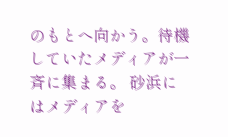のもとへ向かう。待機していたメディアが一斉に集まる。 砂浜にはメディアを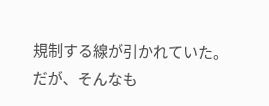規制する線が引かれていた。だが、そんなも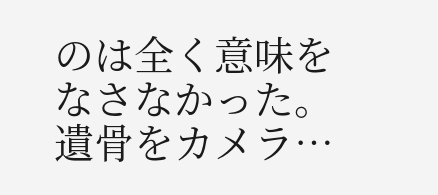のは全く意味をなさなかった。遺骨をカメラ…